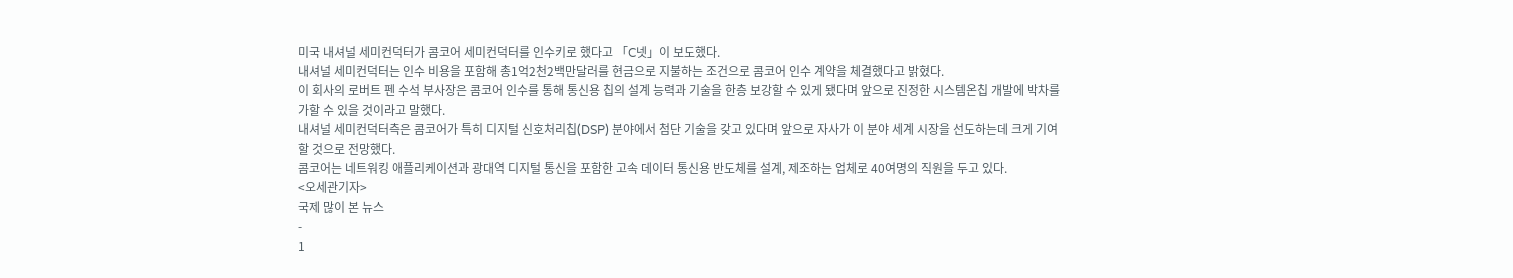미국 내셔널 세미컨덕터가 콤코어 세미컨덕터를 인수키로 했다고 「C넷」이 보도했다.
내셔널 세미컨덕터는 인수 비용을 포함해 총1억2천2백만달러를 현금으로 지불하는 조건으로 콤코어 인수 계약을 체결했다고 밝혔다.
이 회사의 로버트 펜 수석 부사장은 콤코어 인수를 통해 통신용 칩의 설계 능력과 기술을 한층 보강할 수 있게 됐다며 앞으로 진정한 시스템온칩 개발에 박차를 가할 수 있을 것이라고 말했다.
내셔널 세미컨덕터측은 콤코어가 특히 디지털 신호처리칩(DSP) 분야에서 첨단 기술을 갖고 있다며 앞으로 자사가 이 분야 세계 시장을 선도하는데 크게 기여할 것으로 전망했다.
콤코어는 네트워킹 애플리케이션과 광대역 디지털 통신을 포함한 고속 데이터 통신용 반도체를 설계, 제조하는 업체로 40여명의 직원을 두고 있다.
<오세관기자>
국제 많이 본 뉴스
-
1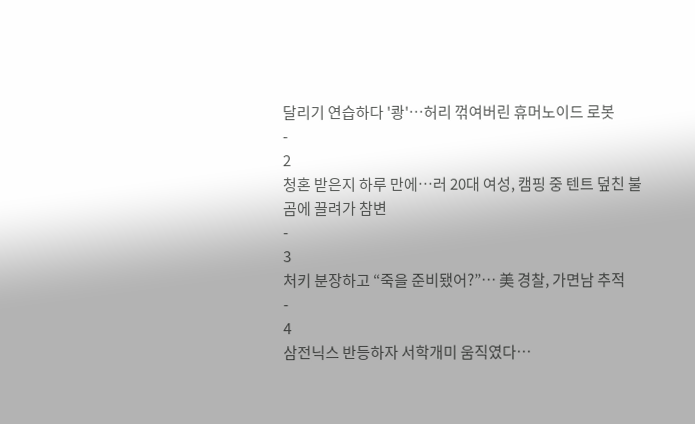달리기 연습하다 '쾅'…허리 꺾여버린 휴머노이드 로봇
-
2
청혼 받은지 하루 만에…러 20대 여성, 캠핑 중 텐트 덮친 불곰에 끌려가 참변
-
3
처키 분장하고 “죽을 준비됐어?”… 美 경찰, 가면남 추적
-
4
삼전닉스 반등하자 서학개미 움직였다…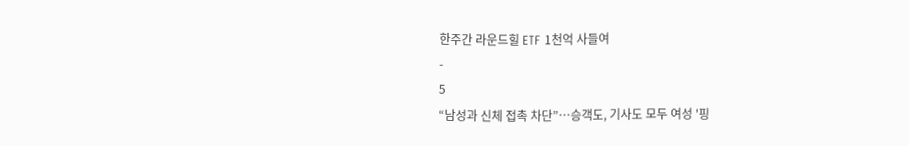한주간 라운드힐 ETF 1천억 사들여
-
5
“남성과 신체 접촉 차단”…승객도, 기사도 모두 여성 '핑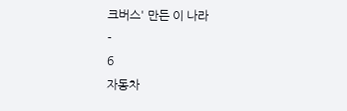크버스' 만든 이 나라
-
6
자동차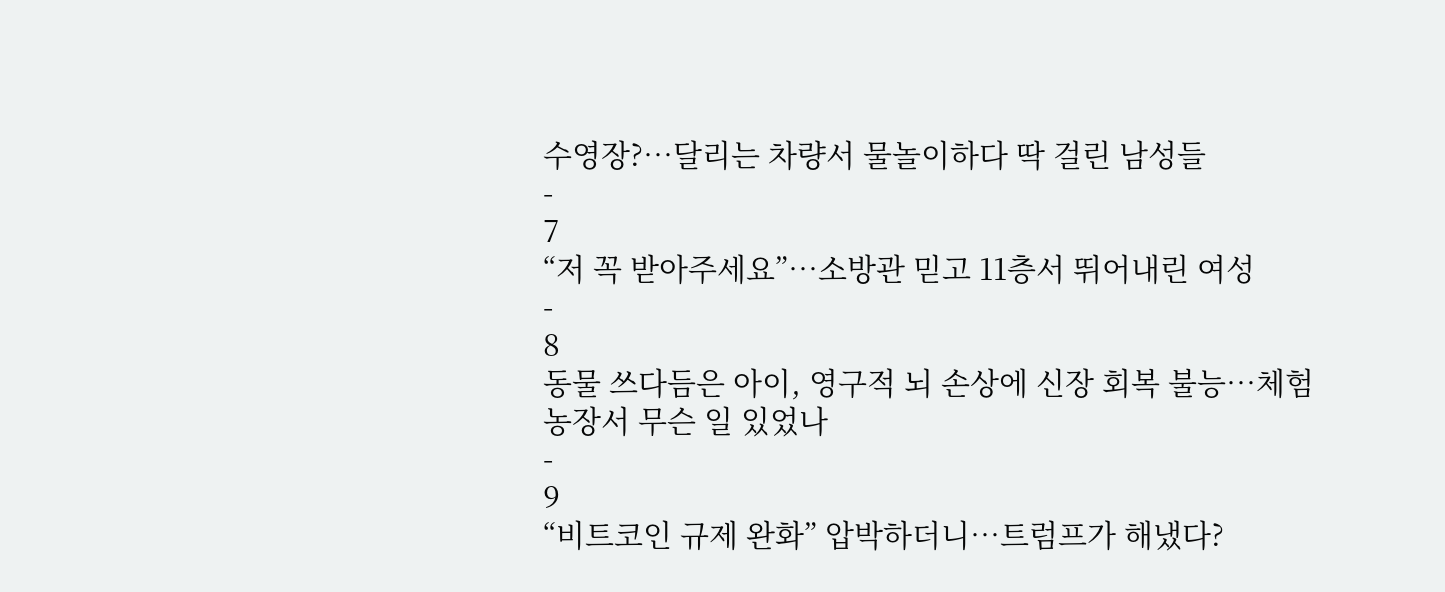수영장?…달리는 차량서 물놀이하다 딱 걸린 남성들
-
7
“저 꼭 받아주세요”…소방관 믿고 11층서 뛰어내린 여성
-
8
동물 쓰다듬은 아이, 영구적 뇌 손상에 신장 회복 불능…체험 농장서 무슨 일 있었나
-
9
“비트코인 규제 완화” 압박하더니…트럼프가 해냈다?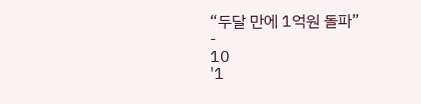“두달 만에 1억원 돌파”
-
10
'1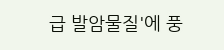급 발암물질'에 풍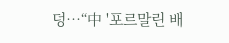덩…“中 '포르말린 배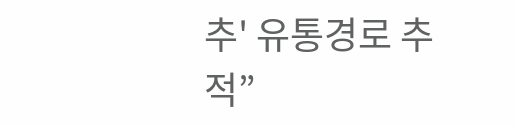추' 유통경로 추적”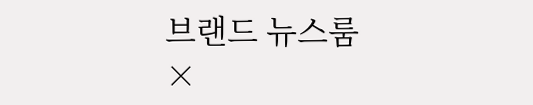브랜드 뉴스룸
×